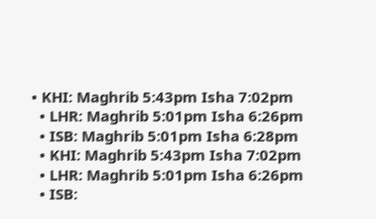• KHI: Maghrib 5:43pm Isha 7:02pm
  • LHR: Maghrib 5:01pm Isha 6:26pm
  • ISB: Maghrib 5:01pm Isha 6:28pm
  • KHI: Maghrib 5:43pm Isha 7:02pm
  • LHR: Maghrib 5:01pm Isha 6:26pm
  • ISB: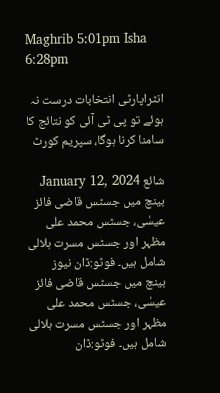Maghrib 5:01pm Isha 6:28pm

انٹراپارٹی انتخابات درست نہ ہوئے تو پی ٹی آئی کو نتائج کا سامنا کرنا ہوگا، سپریم کورٹ

شائع January 12, 2024
بینچ میں جسٹس قاضی فائز عیسٰی، جسٹس محمد علی مظہر اور جسٹس مسرت ہلالی شامل ہیں۔ فوٹو:ڈان نیوز
بینچ میں جسٹس قاضی فائز عیسٰی، جسٹس محمد علی مظہر اور جسٹس مسرت ہلالی شامل ہیں۔ فوٹو:ڈان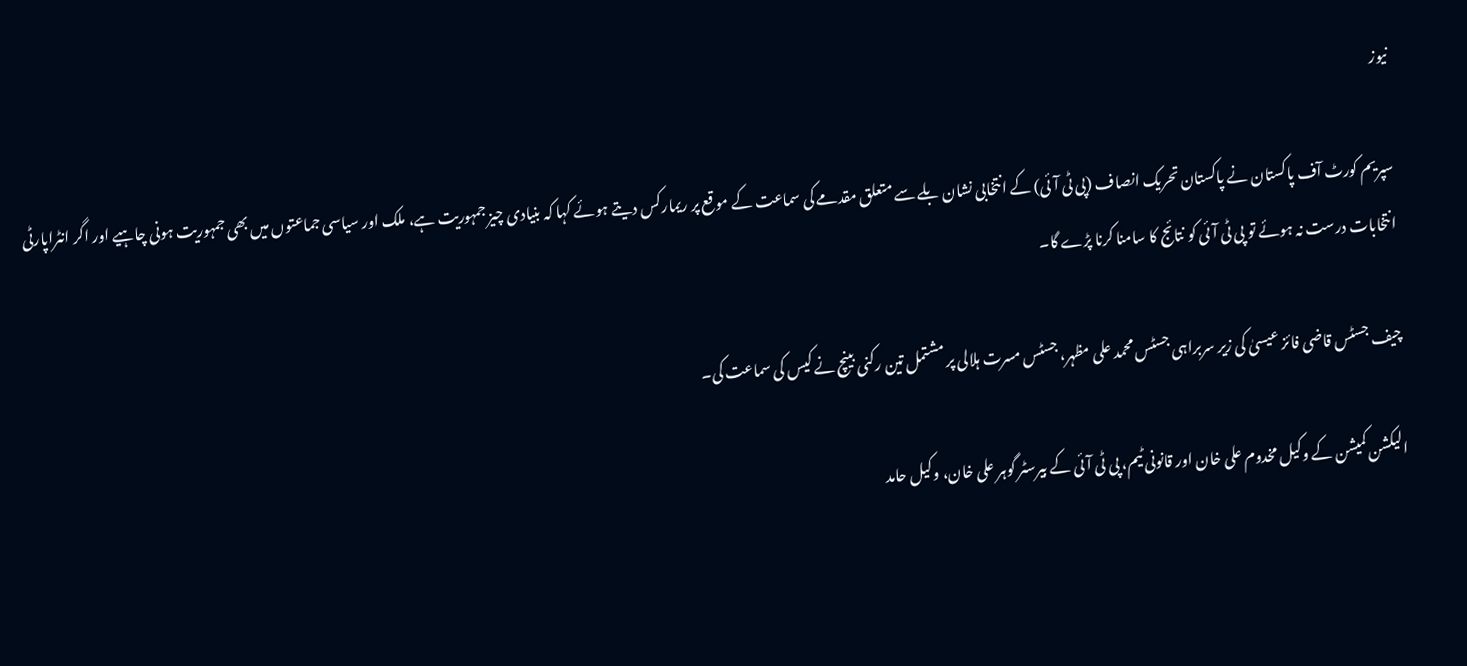نیوز

سپریم کورٹ آف پاکستان نے پاکستان تحریک انصاف (پی ٹی آئی) کے انتخابی نشان بلے سے متعلق مقدمے کی سماعت کے موقع پر ریمارکس دیتے ہوئے کہا کہ بنیادی چیز جمہوریت ہے، ملک اور سیاسی جماعتوں میں بھی جمہوریت ہونی چاہیے اور اگر انٹراپارٹی انتخابات درست نہ ہوئے تو پی ٹی آئی کو نتائج کا سامنا کرنا پڑے گا۔

چیف جسٹس قاضی فائز عیسیٰ کی زیر سربراہی جسٹس محمد علی مظہر، جسٹس مسرت ہلالی پر مشتمل تین رکنی بینچ نے کیس کی سماعت کی۔

الیکشن کمیشن کے وکیل مخدوم علی خان اور قانونی ٹیم، پی ٹی آئی کے بیرسٹر گوہر علی خان، وکیل حامد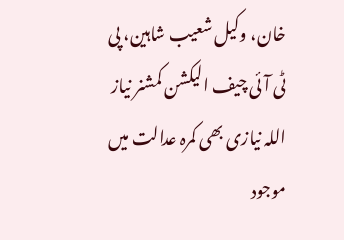خان، وکیل شعیب شاہین، پی ٹی آئی چیف الیکشن کمشنر نیاز اللہ نیازی بھی کمرہ عدالت میں موجود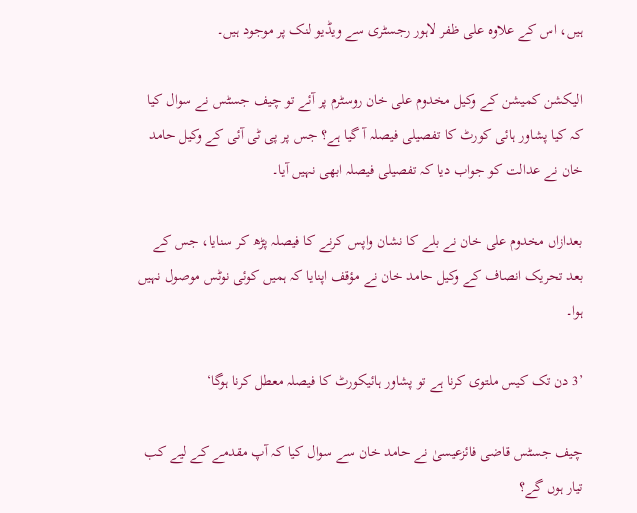ہیں، اس کے علاوہ علی ظفر لاہور رجسٹری سے ویڈیو لنک پر موجود ہیں۔

الیکشن کمیشن کے وکیل مخدوم علی خان روسٹرم پر آئے تو چیف جسٹس نے سوال کیا کہ کیا پشاور ہائی کورٹ کا تفصیلی فیصلہ آ گیا ہے؟ جس پر پی ٹی آئی کے وکیل حامد خان نے عدالت کو جواب دیا کہ تفصیلی فیصلہ ابھی نہیں آیا۔

بعدازاں مخدوم علی خان نے بلے کا نشان واپس کرنے کا فیصلہ پڑھ کر سنایا، جس کے بعد تحریک انصاف کے وکیل حامد خان نے مؤقف اپنایا کہ ہمیں کوئی نوٹس موصول نہیں ہوا۔

’3 دن تک کیس ملتوی کرنا ہے تو پشاور ہائیکورٹ کا فیصلہ معطل کرنا ہوگا‘

چیف جسٹس قاضی فائزعیسیٰ نے حامد خان سے سوال کیا کہ آپ مقدمے کے لیے کب تیار ہوں گے؟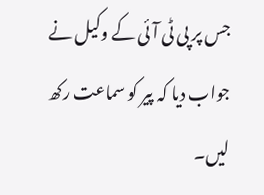جس پر پی ٹی آئی کے وکیل نے جواب دیا کہ پیر کو سماعت رکھ لیں۔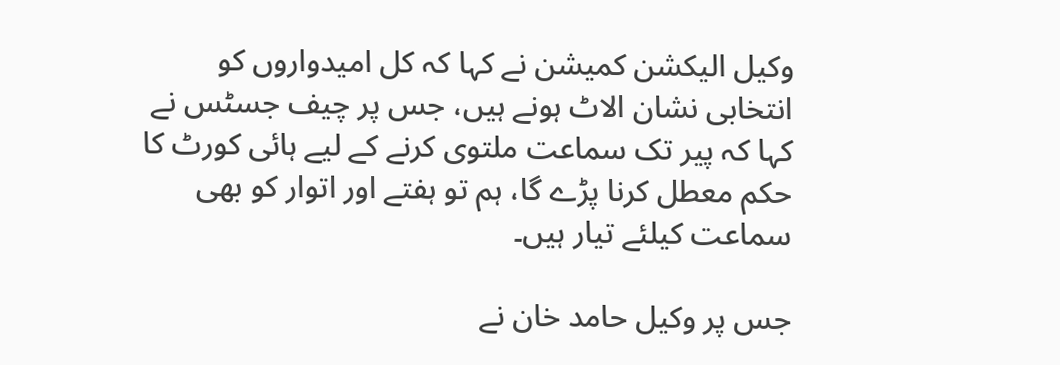وکیل الیکشن کمیشن نے کہا کہ کل امیدواروں کو انتخابی نشان الاٹ ہونے ہیں، جس پر چیف جسٹس نے کہا کہ پیر تک سماعت ملتوی کرنے کے لیے ہائی کورٹ کا حکم معطل کرنا پڑے گا، ہم تو ہفتے اور اتوار کو بھی سماعت کیلئے تیار ہیں۔

جس پر وکیل حامد خان نے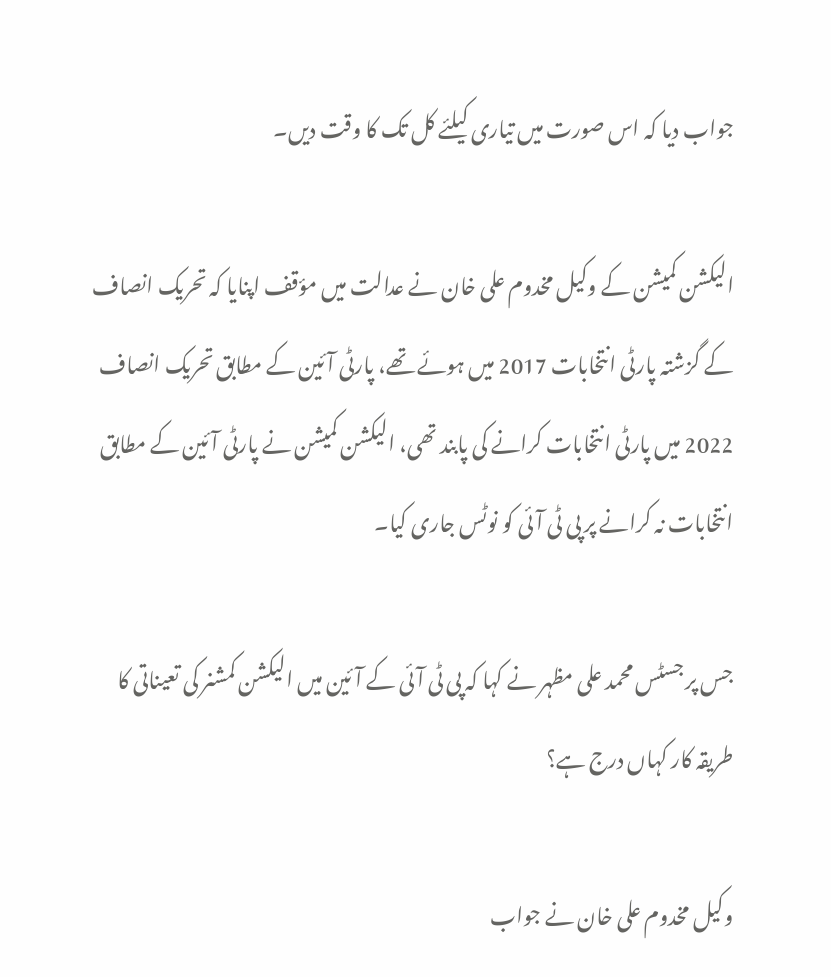جواب دیا کہ اس صورت میں تیاری کیلئے کل تک کا وقت دیں۔

الیکشن کمیشن کے وکیل مخدوم علی خان نے عدالت میں مؤقف اپنایا کہ تحریک انصاف کے گزشتہ پارٹی انتخابات 2017 میں ہوئے تھے، پارٹی آئین کے مطابق تحریک انصاف 2022 میں پارٹی انتخابات کرانے کی پابند تھی، الیکشن کمیشن نے پارٹی آئین کے مطابق انتخابات نہ کرانے پر پی ٹی آئی کو نوٹس جاری کیا۔

جس پر جسٹس محمد علی مظہر نے کہا کہ پی ٹی آئی کے آئین میں الیکشن کمشنر کی تعیناتی کا طریقہ کار کہاں درج ہے؟

وکیل مخدوم علی خان نے جواب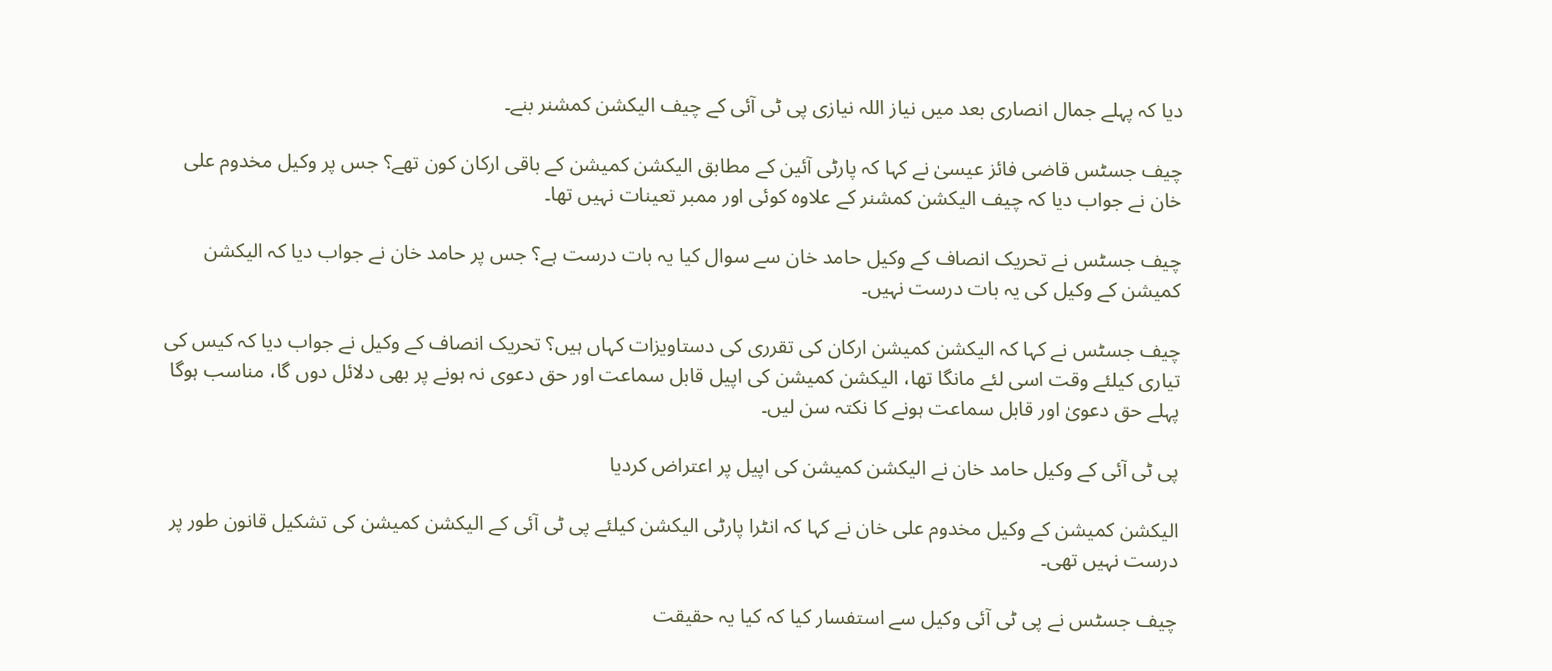دیا کہ پہلے جمال انصاری بعد میں نیاز اللہ نیازی پی ٹی آئی کے چیف الیکشن کمشنر بنے۔

چیف جسٹس قاضی فائز عیسیٰ نے کہا کہ پارٹی آئین کے مطابق الیکشن کمیشن کے باقی ارکان کون تھے؟ جس پر وکیل مخدوم علی خان نے جواب دیا کہ چیف الیکشن کمشنر کے علاوہ کوئی اور ممبر تعینات نہیں تھا۔

چیف جسٹس نے تحریک انصاف کے وکیل حامد خان سے سوال کیا یہ بات درست ہے؟ جس پر حامد خان نے جواب دیا کہ الیکشن کمیشن کے وکیل کی یہ بات درست نہیں۔

چیف جسٹس نے کہا کہ الیکشن کمیشن ارکان کی تقرری کی دستاویزات کہاں ہیں؟ تحریک انصاف کے وکیل نے جواب دیا کہ کیس کی تیاری کیلئے وقت اسی لئے مانگا تھا، الیکشن کمیشن کی اپیل قابل سماعت اور حق دعوی نہ ہونے پر بھی دلائل دوں گا، مناسب ہوگا پہلے حق دعویٰ اور قابل سماعت ہونے کا نکتہ سن لیں۔

پی ٹی آئی کے وکیل حامد خان نے الیکشن کمیشن کی اپیل پر اعتراض کردیا

الیکشن کمیشن کے وکیل مخدوم علی خان نے کہا کہ انٹرا پارٹی الیکشن کیلئے پی ٹی آئی کے الیکشن کمیشن کی تشکیل قانون طور پر درست نہیں تھی۔

چیف جسٹس نے پی ٹی آئی وکیل سے استفسار کیا کہ کیا یہ حقیقت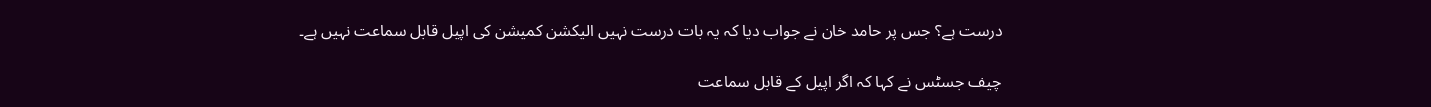درست ہے؟ جس پر حامد خان نے جواب دیا کہ یہ بات درست نہیں الیکشن کمیشن کی اپیل قابل سماعت نہیں ہے۔

چیف جسٹس نے کہا کہ اگر اپیل کے قابل سماعت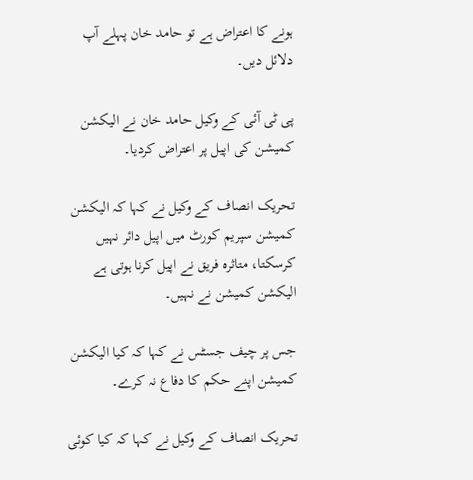ہونے کا اعتراض ہے تو حامد خان پہلے آپ دلائل دیں۔

پی ٹی آئی کے وکیل حامد خان نے الیکشن کمیشن کی اپیل پر اعتراض کردیا۔

تحریک انصاف کے وکیل نے کہا کہ الیکشن کمیشن سپریم کورٹ میں اپیل دائر نہیں کرسکتا، متاثرہ فریق نے اپیل کرنا ہوتی ہے الیکشن کمیشن نے نہیں۔

جس پر چیف جسٹس نے کہا کہ کیا الیکشن کمیشن اپنے حکم کا دفاع نہ کرے۔

تحریک انصاف کے وکیل نے کہا کہ کیا کوئی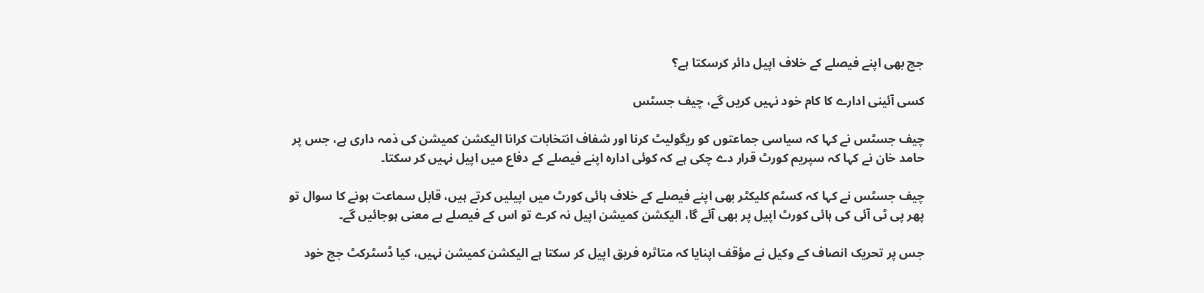جج بھی اپنے فیصلے کے خلاف اپیل دائر کرسکتا ہے؟

کسی آئینی ادارے کا کام خود نہیں کریں گے، چیف جسٹس

چیف جسٹس نے کہا کہ سیاسی جماعتوں کو ریگولیٹ کرنا اور شفاف انتخابات کرانا الیکشن کمیشن کی ذمہ داری ہے، جس پر حامد خان نے کہا کہ سپریم کورٹ قرار دے چکی ہے کہ کوئی ادارہ اپنے فیصلے کے دفاع میں اپیل نہیں کر سکتا۔

چیف جسٹس نے کہا کہ کسٹم کلیکٹر بھی اپنے فیصلے کے خلاف ہائی کورٹ میں اپیلیں کرتے ہیں، قابل سماعت ہونے کا سوال تو پھر پی ٹی آئی کی ہائی کورٹ اپیل پر بھی آئے گا، الیکشن کمیشن اپیل نہ کرے تو اس کے فیصلے بے معنی ہوجائیں گے۔

جس پر تحریک انصاف کے وکیل نے مؤقف اپنایا کہ متاثرہ فریق اپیل کر سکتا ہے الیکشن کمیشن نہیں، کیا ڈسٹرکٹ جج خود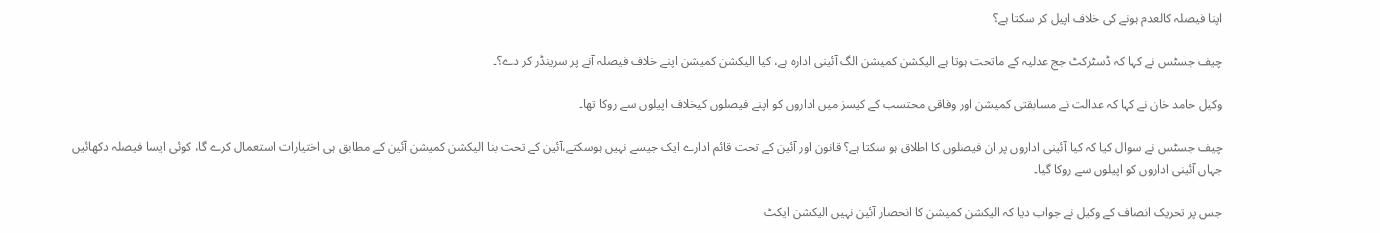اپنا فیصلہ کالعدم ہونے کی خلاف اپیل کر سکتا ہے؟

چیف جسٹس نے کہا کہ ڈسٹرکٹ جج عدلیہ کے ماتحت ہوتا ہے الیکشن کمیشن الگ آئینی ادارہ ہے، کیا الیکشن کمیشن اپنے خلاف فیصلہ آنے پر سرینڈر کر دے؟۔

وکیل حامد خان نے کہا کہ عدالت نے مسابقتی کمیشن اور وفاقی محتسب کے کیسز میں اداروں کو اپنے فیصلوں کیخلاف اپیلوں سے روکا تھا۔

چیف جسٹس نے سوال کیا کہ کیا آئینی اداروں پر ان فیصلوں کا اطلاق ہو سکتا ہے؟ قانون اور آئین کے تحت قائم ادارے ایک جیسے نہیں ہوسکتے،آئین کے تحت بنا الیکشن کمیشن آئین کے مطابق ہی اختیارات استعمال کرے گا، کوئی ایسا فیصلہ دکھائیں جہاں آئینی اداروں کو اپیلوں سے روکا گیا۔

جس پر تحریک انصاف کے وکیل نے جواب دیا کہ الیکشن کمیشن کا انحصار آئین نہیں الیکشن ایکٹ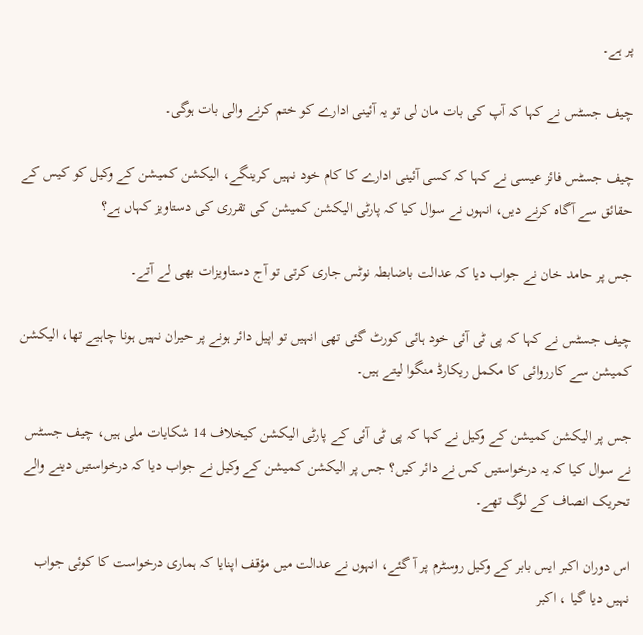پر ہے۔

چیف جسٹس نے کہا کہ آپ کی بات مان لی تو یہ آئینی ادارے کو ختم کرنے والی بات ہوگی۔

چیف جسٹس فائز عیسی نے کہا کہ کسی آئینی ادارے کا کام خود نہیں کرینگے، الیکشن کمیشن کے وکیل کو کیس کے حقائق سے آگاہ کرنے دیں، انہوں نے سوال کیا کہ پارٹی الیکشن کمیشن کی تقرری کی دستاویز کہاں ہے؟

جس پر حامد خان نے جواب دیا کہ عدالت باضابطہ نوٹس جاری کرتی تو آج دستاویزات بھی لے آتے۔

چیف جسٹس نے کہا کہ پی ٹی آئی خود ہائی کورٹ گئی تھی انہیں تو اپیل دائر ہونے پر حیران نہیں ہونا چاہیے تھا، الیکشن کمیشن سے کارروائی کا مکمل ریکارڈ منگوا لیتے ہیں۔

جس پر الیکشن کمیشن کے وکیل نے کہا کہ پی ٹی آئی کے پارٹی الیکشن کیخلاف 14 شکایات ملی ہیں، چیف جسٹس نے سوال کیا کہ یہ درخواستیں کس نے دائر کیں؟ جس پر الیکشن کمیشن کے وکیل نے جواب دیا کہ درخواستیں دینے والے تحریک انصاف کے لوگ تھے۔

اس دوران اکبر ایس بابر کے وکیل روسٹرم پر آ گئے، انہوں نے عدالت میں مؤقف اپنایا کہ ہماری درخواست کا کوئی جواب نہیں دیا گیا ، اکبر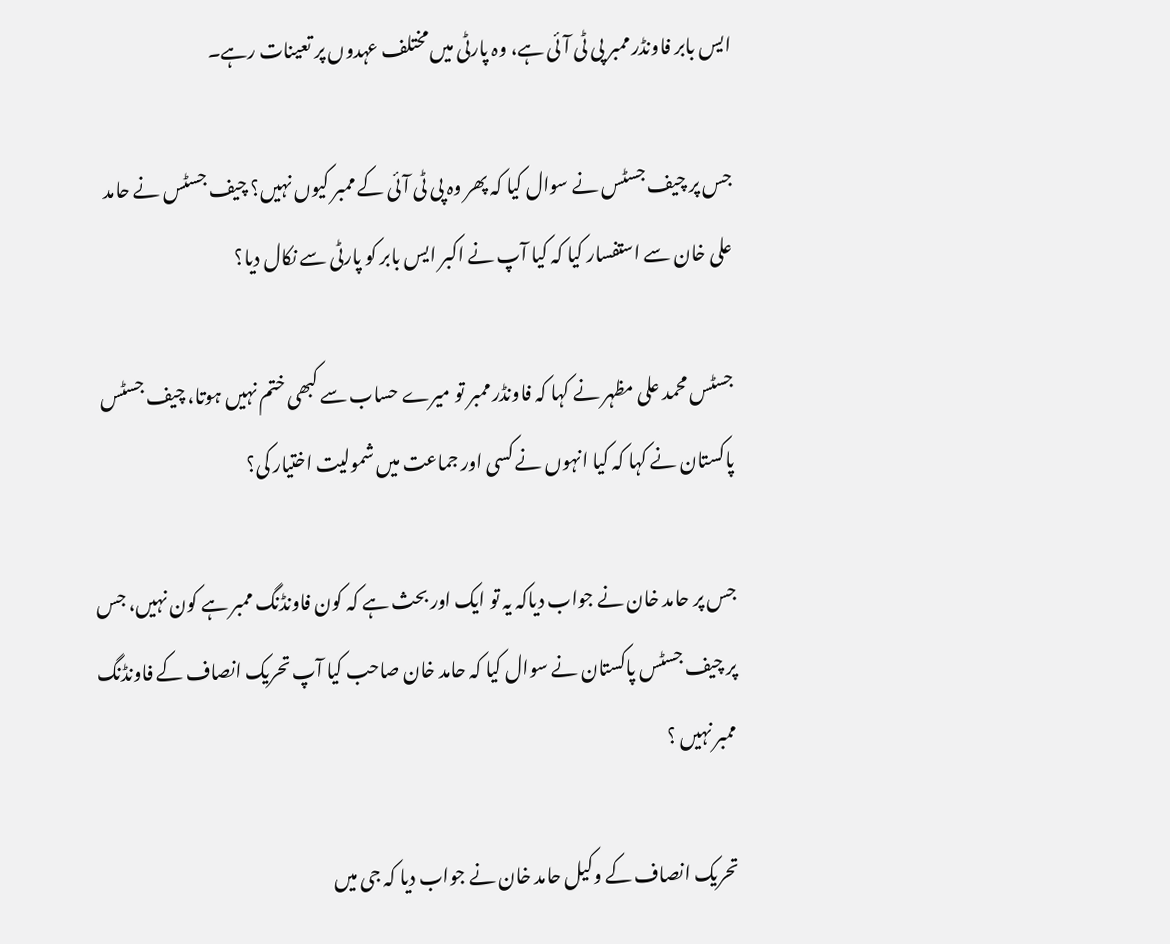ایس بابر فاونڈر ممبر پی ٹی آئی ہے، وہ پارٹی میں مختلف عہدوں پر تعینات رہے۔

جس پر چیف جسٹس نے سوال کیا کہ پھر وہ پی ٹی آئی کے ممبر کیوں نہیں؟ چیف جسٹس نے حامد علی خان سے استفسار کیا کہ کیا آپ نے اکبر ایس بابر کو پارٹی سے نکال دیا؟

جسٹس محمد علی مظہر نے کہا کہ فاونڈر ممبر تو میرے حساب سے کبھی ختم نہیں ہوتا، چیف جسٹس پاکستان نے کہا کہ کیا انہوں نے کسی اور جماعت میں شمولیت اختیار کی؟

جس پر حامد خان نے جواب دیاکہ یہ تو ایک اور بحث ہے کہ کون فاونڈنگ ممبر ہے کون نہیں، جس پر چیف جسٹس پاکستان نے سوال کیا کہ حامد خان صاحب کیا آپ تحریک انصاف کے فاونڈنگ ممبر نہیں ؟

تحریک انصاف کے وکیل حامد خان نے جواب دیا کہ جی میں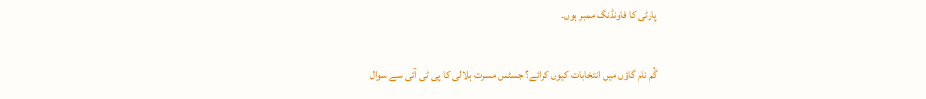پارٹی کا فاونڈنگ ممبر ہوں۔

گُم نام گاؤں میں انتخابات کیوں کرائے؟ جسٹس مسرت ہلالی کا پی ٹی آئی سے سوال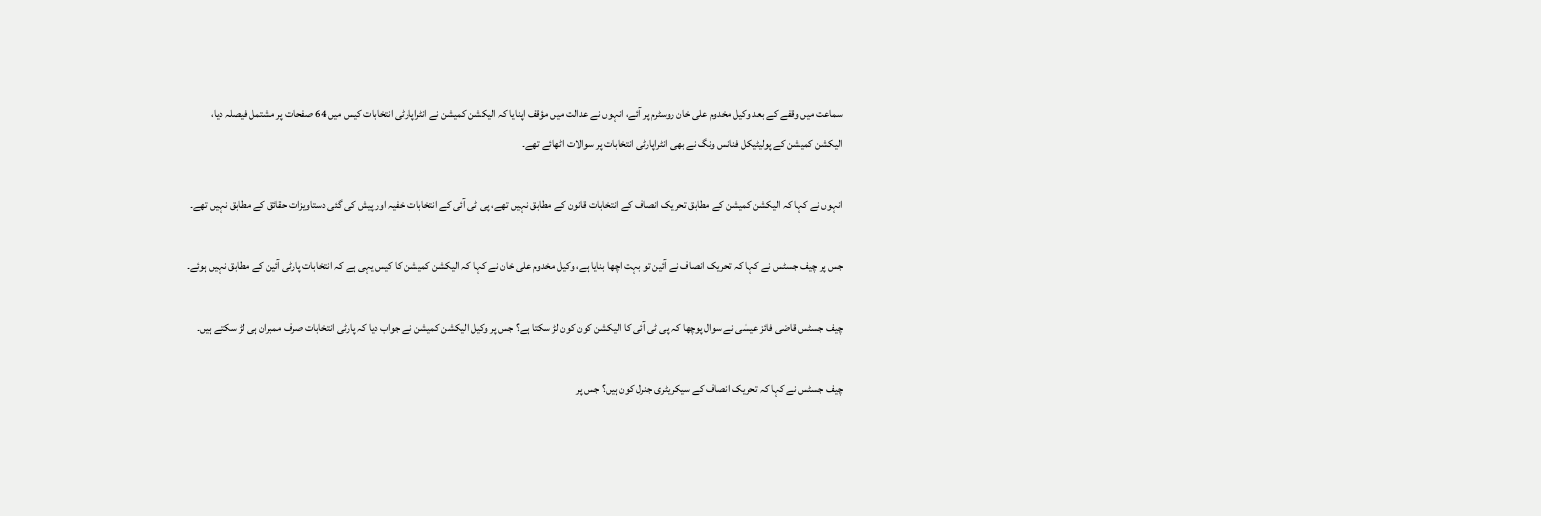سماعت میں وقفے کے بعد وکیل مخدوم علی خان روسٹرم پر آئے، انہوں نے عدالت میں مؤقف اپنایا کہ الیکشن کمیشن نے انٹراپارٹی انتخابات کیس میں 64 صفحات پر مشتمل فیصلہ دیا، الیکشن کمیشن کے پولیٹیکل فنانس ونگ نے بھی انٹراپارٹی انتخابات پر سوالات اٹھائے تھے۔

انہوں نے کہا کہ الیکشن کمیشن کے مطابق تحریک انصاف کے انتخابات قانون کے مطابق نہیں تھے، پی ٹی آئی کے انتخابات خفیہ اور پیش کی گئی دستاویزات حقائق کے مطابق نہیں تھے۔

جس پر چیف جسٹس نے کہا کہ تحریک انصاف نے آئین تو بہت اچھا بنایا ہے، وکیل مخدوم علی خان نے کہا کہ الیکشن کمیشن کا کیس یہی ہے کہ انتخابات پارٹی آئین کے مطابق نہیں ہوئے۔

چیف جسٹس قاضی فائز عیسٰی نے سوال پوچھا کہ پی ٹی آئی کا الیکشن کون کون لڑ سکتا ہے؟ جس پر وکیل الیکشن کمیشن نے جواب دیا کہ پارٹی انتخابات صرف ممبران ہی لڑ سکتے ہیں۔

چیف جسٹس نے کہا کہ تحریک انصاف کے سیکریٹری جنرل کون ہیں؟ جس پر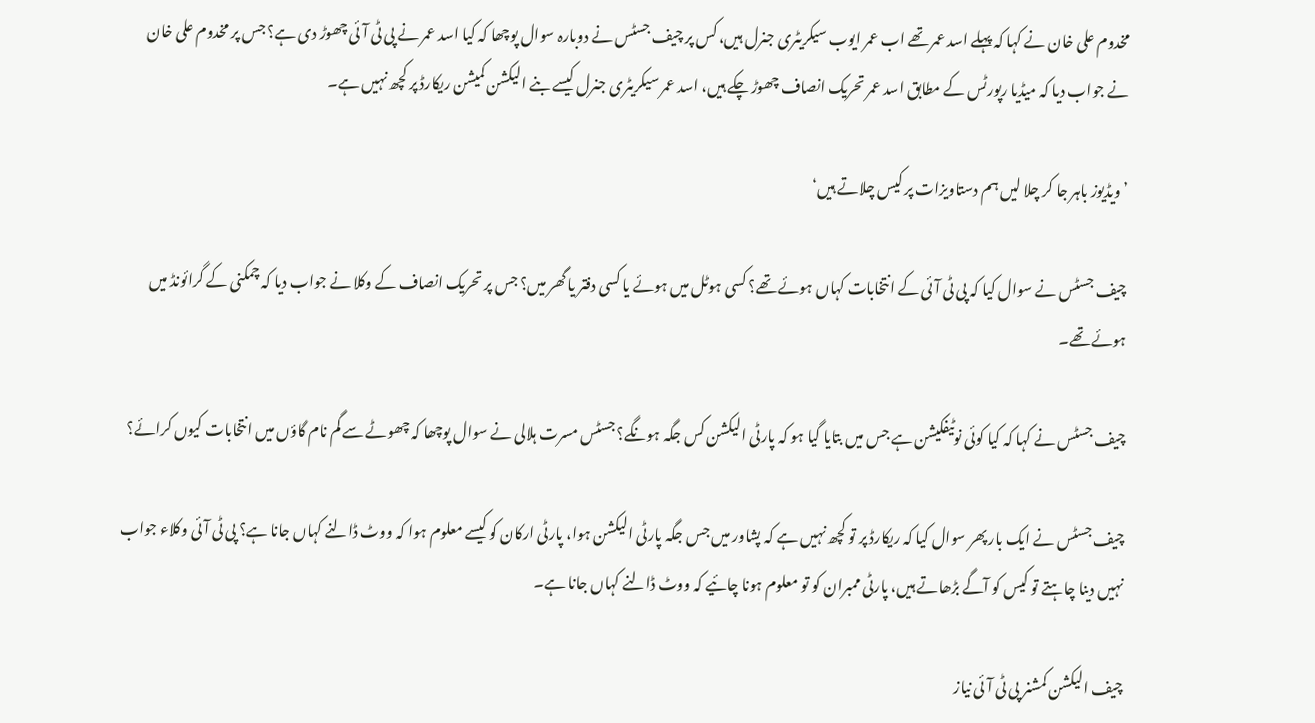مخدوم علی خان نے کہا کہ پہلے اسد عمر تھے اب عمر ایوب سیکریٹری جنرل ہیں، کس پر چیف جسٹس نے دوبارہ سوال پوچھا کہ کیا اسد عمر نے پی ٹی آئی چھوڑ دی ہے؟ جس پر مخدوم علی خان نے جواب دیا کہ میڈیا رپورٹس کے مطابق اسد عمر تحریک انصاف چھوڑ چکے ہیں، اسد عمر سیکریٹری جنرل کیسے بنے الیکشن کمیشن ریکارڈ پر کچھ نہیں ہے۔

’ویڈیوز باہر جا کر چلا لیں ہم دستاویزات پر کیس چلاتے ہیں‘

چیف جسٹس نے سوال کیا کہ پی ٹی آئی کے انتخابات کہاں ہوئے تھے؟ کسی ہوٹل میں ہوئے یا کسی دفتر یا گھر میں؟ جس پر تحریک انصاف کے وکلا نے جواب دیا کہ چمکنی کے گرائونڈ میں ہوئے تھے۔

چیف جسٹس نے کہا کہ کیا کوئی نوٹیفکیشن ہے جس میں بتایا گیا ہو کہ پارٹی الیکشن کس جگہ ہونگے؟ جسٹس مسرت ہلالی نے سوال پوچھا کہ چھوٹے سے گم نام گاؤں میں انتخابات کیوں کرائے؟

چیف جسٹس نے ایک بار پھر سوال کیا کہ ریکارڈ پر تو کچھ نہیں ہے کہ پشاور میں جس جگہ پارٹی الیکشن ہوا، پارٹی ارکان کو کیسے معلوم ہوا کہ ووٹ ڈالنے کہاں جانا ہے؟ پی ٹی آئی وکلاء جواب نہیں دینا چاہتے تو کیس کو آگے بڑھاتے ہیں، پارٹی ممبران کو تو معلوم ہونا چائیے کہ ووٹ ڈالنے کہاں جانا ہے۔

چیف الیکشن کمشنر پی ٹی آئی نیاز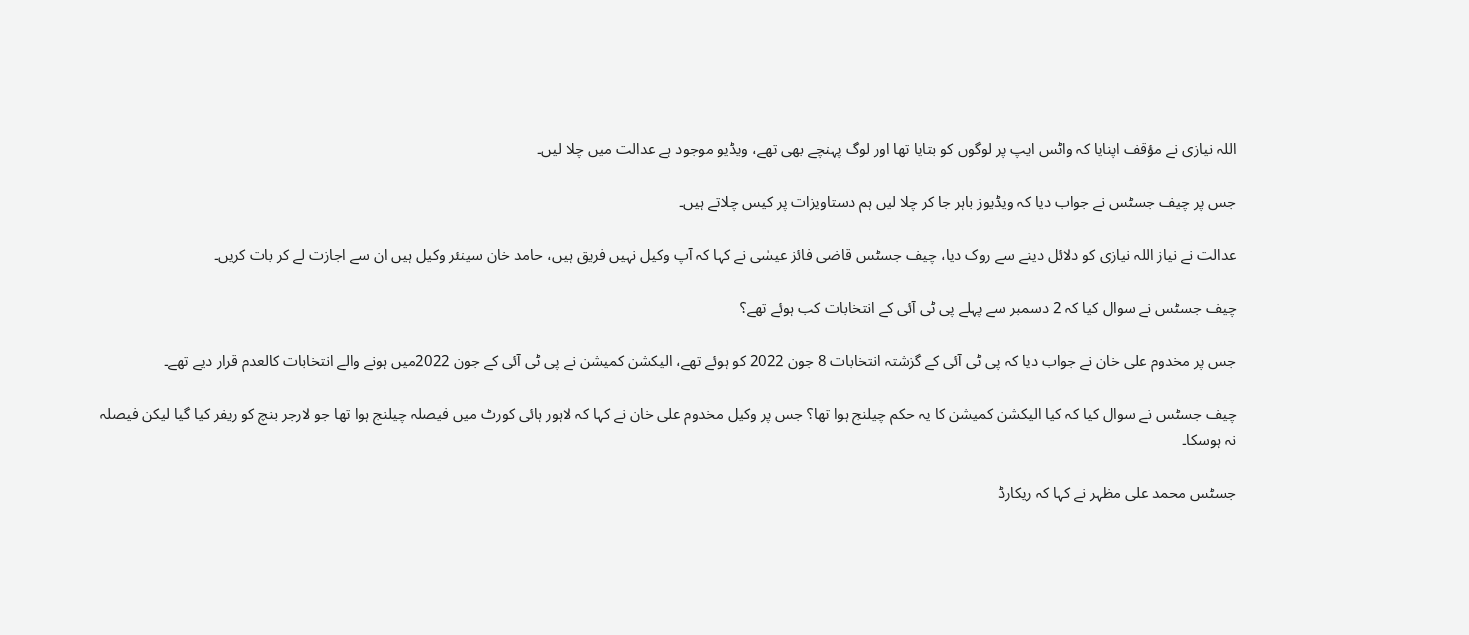اللہ نیازی نے مؤقف اپنایا کہ واٹس ایپ پر لوگوں کو بتایا تھا اور لوگ پہنچے بھی تھے، ویڈیو موجود ہے عدالت میں چلا لیں۔

جس پر چیف جسٹس نے جواب دیا کہ ویڈیوز باہر جا کر چلا لیں ہم دستاویزات پر کیس چلاتے ہیں۔

عدالت نے نیاز اللہ نیازی کو دلائل دینے سے روک دیا، چیف جسٹس قاضی فائز عیسٰی نے کہا کہ آپ وکیل نہیں فریق ہیں، حامد خان سینئر وکیل ہیں ان سے اجازت لے کر بات کریں۔

چیف جسٹس نے سوال کیا کہ 2 دسمبر سے پہلے پی ٹی آئی کے انتخابات کب ہوئے تھے؟

جس پر مخدوم علی خان نے جواب دیا کہ پی ٹی آئی کے گزشتہ انتخابات 8 جون 2022 کو ہوئے تھے، الیکشن کمیشن نے پی ٹی آئی کے جون 2022میں ہونے والے انتخابات کالعدم قرار دیے تھے۔

چیف جسٹس نے سوال کیا کہ کیا الیکشن کمیشن کا یہ حکم چیلنج ہوا تھا؟ جس پر وکیل مخدوم علی خان نے کہا کہ لاہور ہائی کورٹ میں فیصلہ چیلنج ہوا تھا جو لارجر بنچ کو ریفر کیا گیا لیکن فیصلہ نہ ہوسکا۔

جسٹس محمد علی مظہر نے کہا کہ ریکارڈ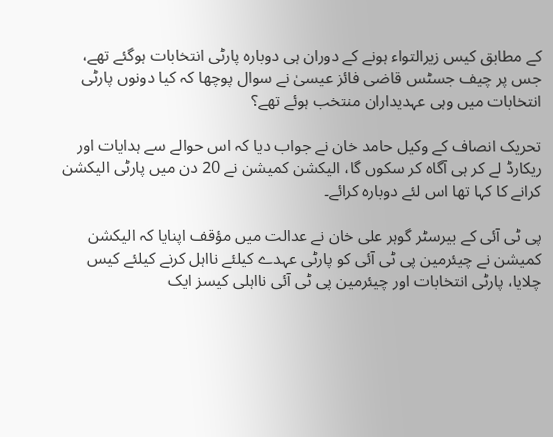کے مطابق کیس زیرالتواء ہونے کے دوران ہی دوبارہ پارٹی انتخابات ہوگئے تھے، جس پر چیف جسٹس قاضی فائز عیسیٰ نے سوال پوچھا کہ کیا دونوں پارٹی انتخابات میں وہی عہدیداران منتخب ہوئے تھے؟

تحریک انصاف کے وکیل حامد خان نے جواب دیا کہ اس حوالے سے ہدایات اور ریکارڈ لے کر ہی آگاہ کر سکوں گا، الیکشن کمیشن نے 20 دن میں پارٹی الیکشن کرانے کا کہا تھا اس لئے دوبارہ کرائے۔

پی ٹی آئی کے بیرسٹر گوہر علی خان نے عدالت میں مؤقف اپنایا کہ الیکشن کمیشن نے چیئرمین پی ٹی آئی کو پارٹی عہدے کیلئے نااہل کرنے کیلئے کیس چلایا، پارٹی انتخابات اور چیئرمین پی ٹی آئی نااہلی کیسز ایک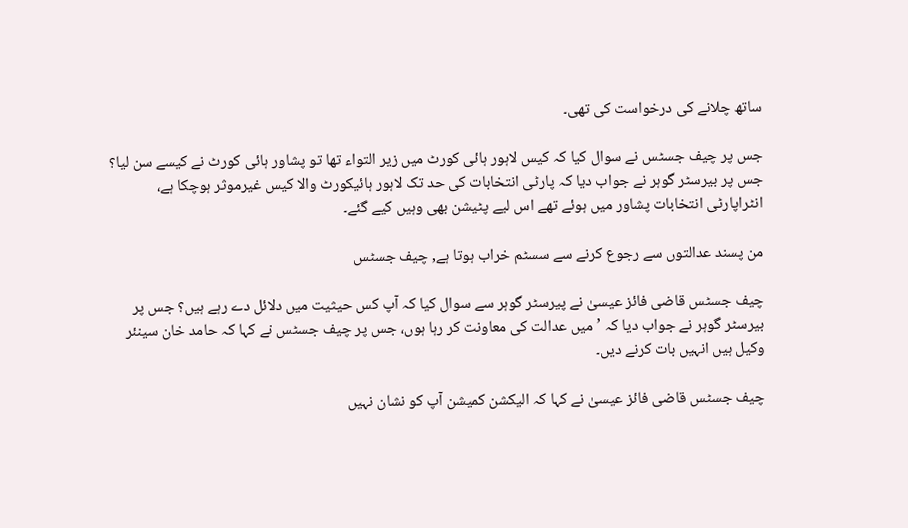ساتھ چلانے کی درخواست کی تھی۔

جس پر چیف جسٹس نے سوال کیا کہ کیس لاہور ہائی کورٹ میں زیر التواء تھا تو پشاور ہائی کورٹ نے کیسے سن لیا؟ جس پر بیرسٹر گوہر نے جواب دیا کہ پارٹی انتخابات کی حد تک لاہور ہائیکورٹ والا کیس غیرموثر ہوچکا ہے، انٹراپارٹی انتخابات پشاور میں ہوئے تھے اس لیے پٹیشن بھی وہیں کیے گئے۔

من پسند عدالتوں سے رجوع کرنے سے سسٹم خراب ہوتا ہے, چیف جسٹس

چیف جسٹس قاضی فائز عیسیٰ نے پیرسٹر گوہر سے سوال کیا کہ آپ کس حیثیت میں دلائل دے رہے ہیں؟ جس پر بیرسٹر گوہر نے جواب دیا کہ ’میں عدالت کی معاونت کر رہا ہوں، جس پر چیف جسٹس نے کہا کہ حامد خان سینئر وکیل ہیں انہیں بات کرنے دیں۔

چیف جسٹس قاضی فائز عیسیٰ نے کہا کہ الیکشن کمیشن آپ کو نشان نہیں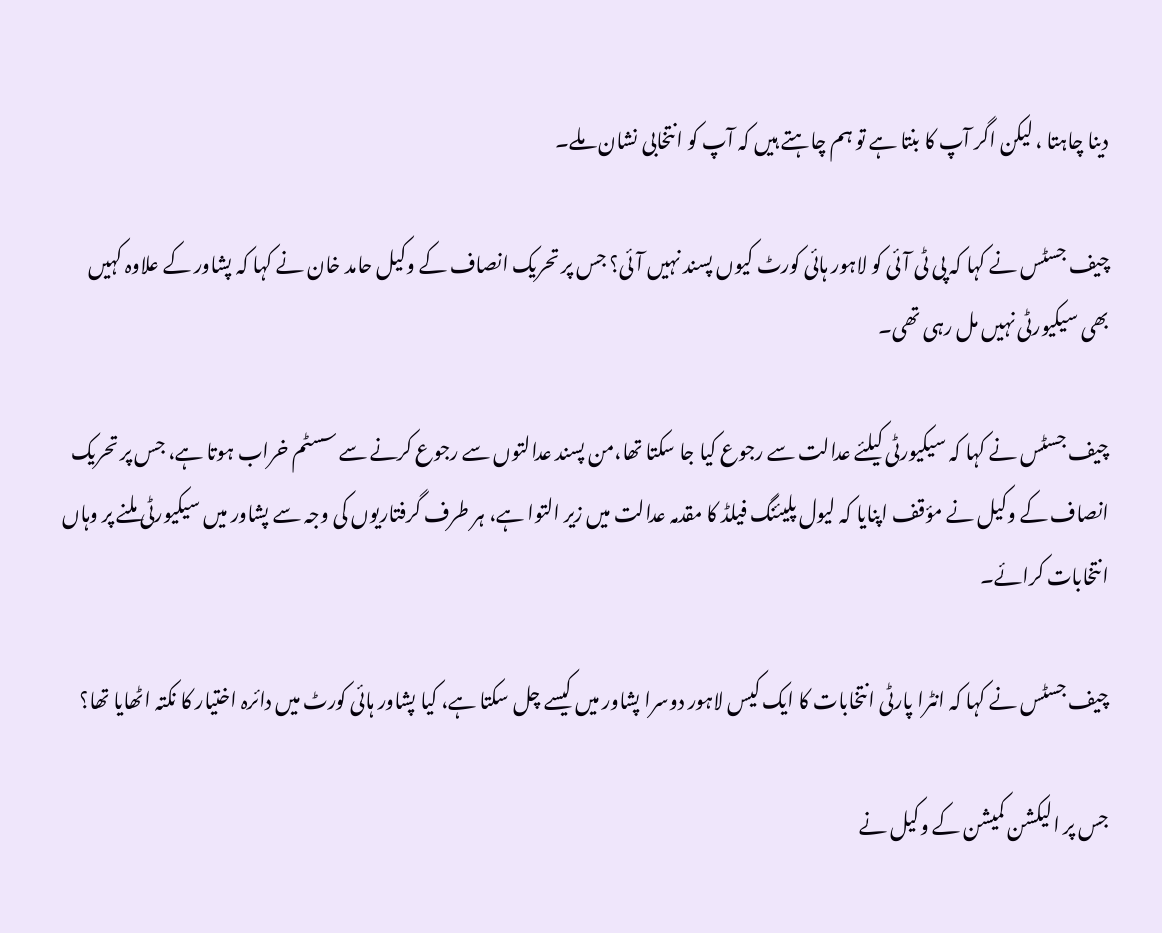دینا چاہتا ، لیکن اگر آپ کا بنتا ہے تو ہم چاہتے ہیں کہ آپ کو انتخابی نشان ملے۔

چیف جسٹس نے کہا کہ پی ٹی آئی کو لاہور ہائی کورٹ کیوں پسند نہیں آئی؟ جس پر تحریک انصاف کے وکیل حامد خان نے کہا کہ پشاور کے علاوہ کہیں بھی سیکیورٹی نہیں مل رہی تھی۔

چیف جسٹس نے کہا کہ سیکیورٹی کیلئے عدالت سے رجوع کیا جا سکتا تھا،من پسند عدالتوں سے رجوع کرنے سے سسٹم خراب ہوتا ہے، جس پر تحریک انصاف کے وکیل نے مؤقف اپنایا کہ لیول پلیئنگ فیلڈ کا مقدمہ عدالت میں زیر التوا ہے، ہر طرف گرفتاریوں کی وجہ سے پشاور میں سیکیورٹی ملنے پر وہاں انتخابات کرائے۔

چیف جسٹس نے کہا کہ انٹرا پارٹی انتخابات کا ایک کیس لاہور دوسرا پشاور میں کیسے چل سکتا ہے، کیا پشاور ہائی کورٹ میں دائرہ اختیار کا نکتہ اٹھایا تھا؟

جس پر الیکشن کمیشن کے وکیل نے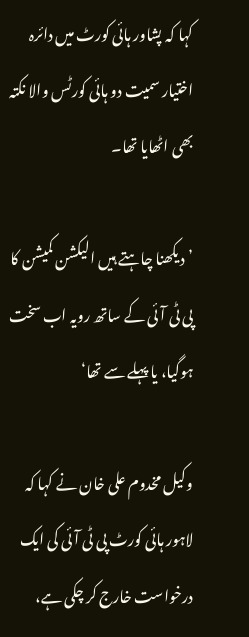کہا کہ پشاور ہائی کورٹ میں دائرہ اختیار سمیت دو ہائی کورٹس والا نکتہ بھی اٹھایا تھا۔

’دیکھنا چاہتے ہیں الیکشن کمیشن کا پی ٹی آئی کے ساتھ رویہ اب سخت ہوگیا، یا پہلے سے تھا‘

وکیل مخدوم علی خان نے کہا کہ لاہور ہائی کورٹ پی ٹی آئی کی ایک درخواست خارج کر چکی ہے،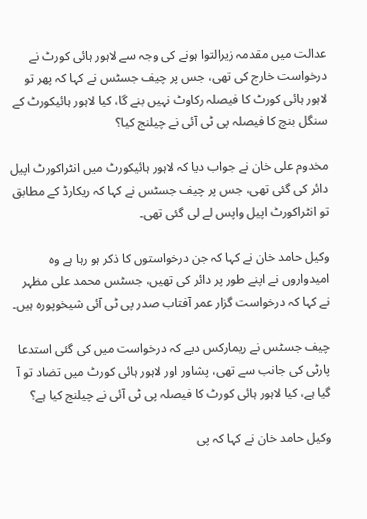عدالت میں مقدمہ زیرالتوا ہونے کی وجہ سے لاہور ہائی کورٹ نے درخواست خارج کی تھی، جس پر چیف جسٹس نے کہا کہ پھر تو لاہور ہائی کورٹ کا فیصلہ رکاوٹ نہیں بنے گا، کیا لاہور ہائیکورٹ کے سنگل بنچ کا فیصلہ پی ٹی آئی نے چیلنج کیا؟

مخدوم علی خان نے جواب دیا کہ لاہور ہائیکورٹ میں انٹراکورٹ اپیل دائر کی گئی تھی، جس پر چیف جسٹس نے کہا کہ ریکارڈ کے مطابق تو انٹراکورٹ اپیل واپس لے لی گئی تھی۔

وکیل حامد خان نے کہا کہ جن درخواستوں کا ذکر ہو رہا ہے وہ امیدواروں نے اپنے طور پر دائر کی تھیں، جسٹس محمد علی مظہر نے کہا کہ درخواست گزار عمر آفتاب صدر پی ٹی آئی شیخوپورہ ہیں۔

چیف جسٹس نے ریمارکس دیے کہ درخواست میں کی گئی استدعا پارٹی کی جانب سے تھی، پشاور اور لاہور ہائی کورٹ میں تضاد تو آ گیا ہے، کیا لاہور ہائی کورٹ کا فیصلہ پی ٹی آئی نے چیلنج کیا ہے؟

وکیل حامد خان نے کہا کہ پی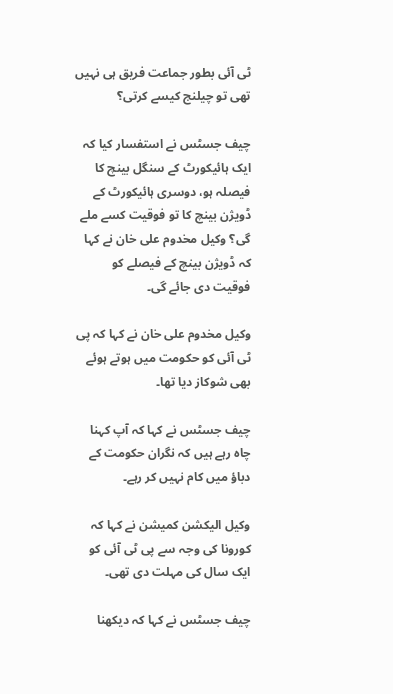ٹی آئی بطور جماعت فریق ہی نہیں تھی تو چیلنج کیسے کرتی؟

چیف جسٹس نے استفسار کیا کہ ایک ہائیکورٹ کے سنگل بینچ کا فیصلہ ہو، دوسری ہائیکورٹ کے ڈویژن بینچ کا تو فوقیت کسے ملے گی؟ وکیل مخدوم علی خان نے کہا کہ ڈویژن بینچ کے فیصلے کو فوقیت دی جائے گی۔

وکیل مخدوم علی خان نے کہا کہ پی ٹی آئی کو حکومت میں ہوتے ہوئے بھی شوکاز دیا تھا۔

چیف جسٹس نے کہا کہ آپ کہنا چاہ رہے ہیں کہ نگران حکومت کے دباؤ میں کام نہیں کر رہے۔

وکیل الیکشن کمیشن نے کہا کہ کورونا کی وجہ سے پی ٹی آئی کو ایک سال کی مہلت دی تھی۔

چیف جسٹس نے کہا کہ دیکھنا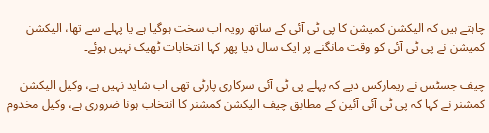چاہتے ہیں کہ الیکشن کمیشن کا پی ٹی آئی کے ساتھ رویہ اب سخت ہوگیا ہے یا پہلے سے تھا، الیکشن کمیشن نے پی ٹی آئی کو وقت مانگنے پر ایک سال دیا پھر کہا انتخابات ٹھیک نہیں ہوئے۔

چیف جسٹس نے ریمارکس دیے کہ پہلے پی ٹی آئی سرکاری پارٹی تھی اب شاید نہیں ہے، وکیل الیکشن کمشنر نے کہا کہ پی ٹی آئی آئین کے مطابق چیف الیکشن کمشنر کا انتخاب ہونا ضروری ہے، وکیل مخدوم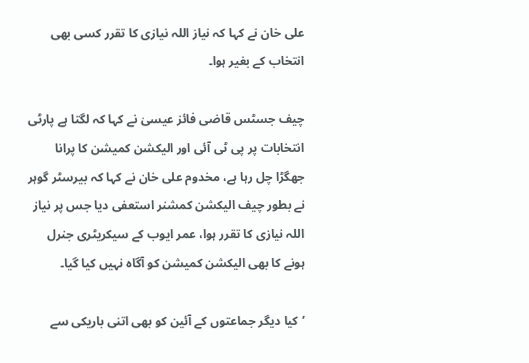علی خان نے کہا کہ نیاز اللہ نیازی کا تقرر کسی بھی انتخاب کے بغیر ہوا۔

چیف جسٹس قاضی فائز عیسیٰ نے کہا کہ لگتا ہے پارٹی انتخابات پر پی ٹی آئی اور الیکشن کمیشن کا پرانا جھگڑا چل رہا ہے، مخدوم علی خان نے کہا کہ بیرسٹر گوہر نے بطور چیف الیکشن کمشنر استعفی دیا جس پر نیاز اللہ نیازی کا تقرر ہوا، عمر ایوب کے سیکریٹری جنرل ہونے کا بھی الیکشن کمیشن کو آگاہ نہیں کیا گیا۔

’کیا دیگر جماعتوں کے آئین کو بھی اتنی باریکی سے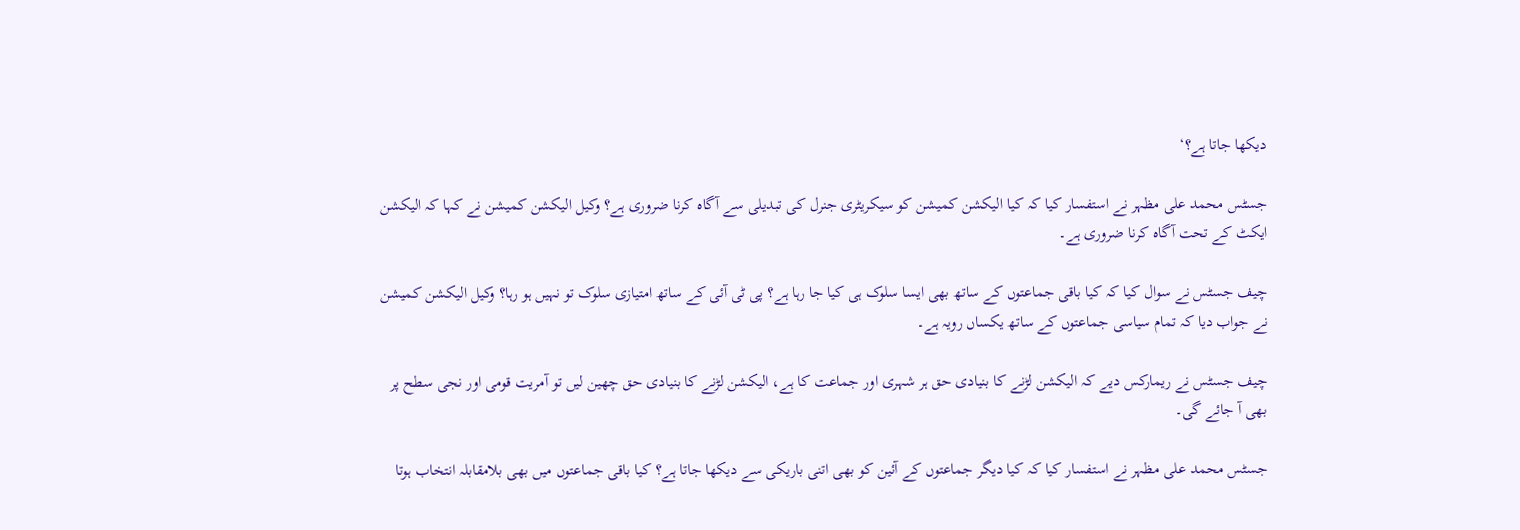دیکھا جاتا ہے؟‘

جسٹس محمد علی مظہر نے استفسار کیا کہ کیا الیکشن کمیشن کو سیکریٹری جنرل کی تبدیلی سے آگاہ کرنا ضروری ہے؟ وکیل الیکشن کمیشن نے کہا کہ الیکشن ایکٹ کے تحت آگاہ کرنا ضروری ہے۔

چیف جسٹس نے سوال کیا کہ کیا باقی جماعتوں کے ساتھ بھی ایسا سلوک ہی کیا جا رہا ہے؟ پی ٹی آئی کے ساتھ امتیازی سلوک تو نہیں ہو رہا؟ وکیل الیکشن کمیشن نے جواب دیا کہ تمام سیاسی جماعتوں کے ساتھ یکساں رویہ ہے۔

چیف جسٹس نے ریمارکس دیے کہ الیکشن لڑنے کا بنیادی حق ہر شہری اور جماعت کا ہے، الیکشن لڑنے کا بنیادی حق چھین لیں تو آمریت قومی اور نجی سطح پر بھی آ جائے گی۔

جسٹس محمد علی مظہر نے استفسار کیا کہ کیا دیگر جماعتوں کے آئین کو بھی اتنی باریکی سے دیکھا جاتا ہے؟ کیا باقی جماعتوں میں بھی بلامقابلہ انتخاب ہوتا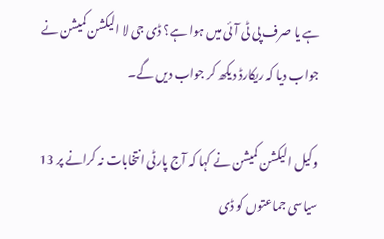ہے یا صرف پی ٹی آئی میں ہوا ہے؟ ڈی جی لا الیکشن کمیشن نے جواب دیا کہ ریکارڈ دیکھ کر جواب دیں گے۔

وکیل الیکشن کمیشن نے کہا کہ آج پارٹی انتخابات نہ کرانے پر 13 سیاسی جماعتوں کو ڈی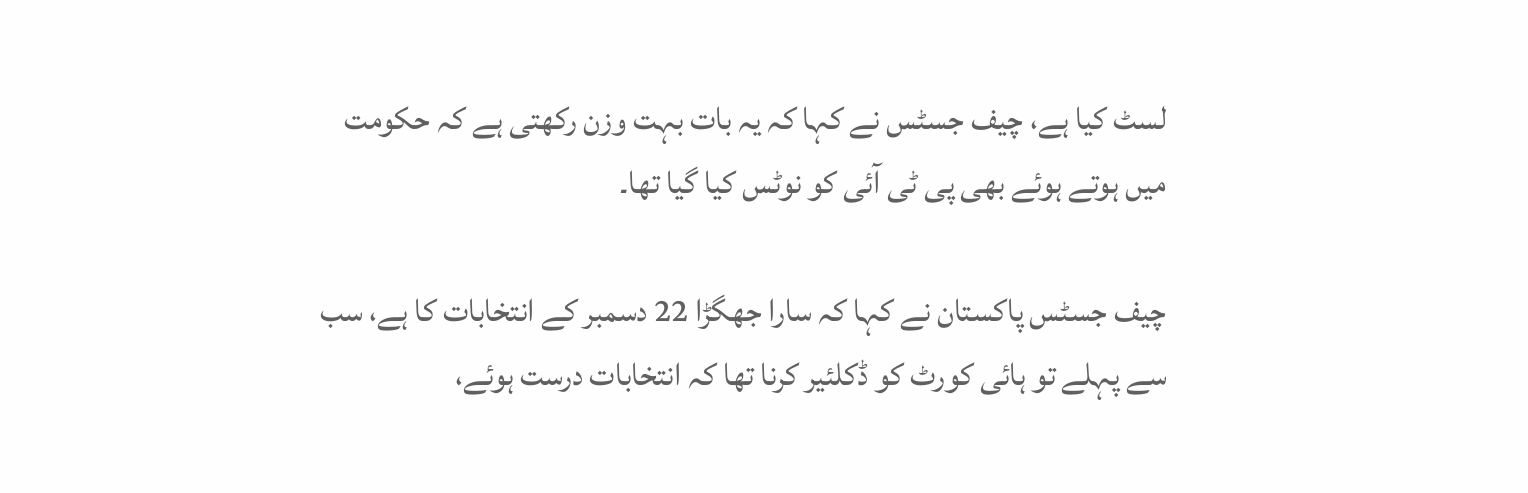لسٹ کیا ہے، چیف جسٹس نے کہا کہ یہ بات بہت وزن رکھتی ہے کہ حکومت میں ہوتے ہوئے بھی پی ٹی آئی کو نوٹس کیا گیا تھا۔

چیف جسٹس پاکستان نے کہا کہ سارا جھگڑا 22 دسمبر کے انتخابات کا ہے، سب سے پہلے تو ہائی کورٹ کو ڈکلئیر کرنا تھا کہ انتخابات درست ہوئے،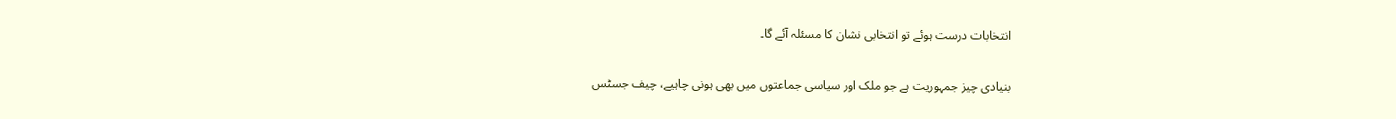انتخابات درست ہوئے تو انتخابی نشان کا مسئلہ آئے گا۔

بنیادی چیز جمہوریت ہے جو ملک اور سیاسی جماعتوں میں بھی ہونی چاہیے، چیف جسٹس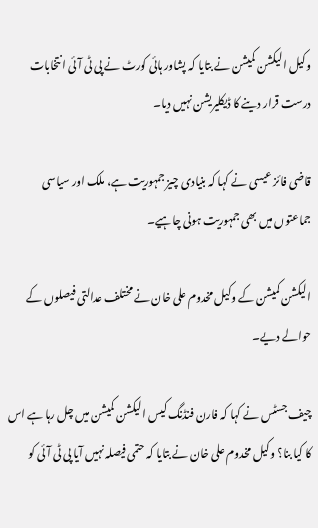وکیل الیکشن کمیشن نے بتایا کہ پشاور ہائی کورٹ نے پی ٹی آئی انتخابات درست قرار دینے کا ڈیکلیریشن نہیں دیا۔

قاضی فائز عیسی نے کہا کہ بنیادی چیز جمہوریت ہے، ملک اور سیاسی جماعتوں میں بھی جمہوریت ہونی چاہیے۔

الیکشن کمیشن کے وکیل مخدوم علی خان نے مختلف عدالتی فیصلوں کے حوالے دیے۔

چیف جسٹس نے کہا کہ فارن فنڈنگ کیس الیکشن کمیشن میں چل رہا ہے اس کا کیا بنا؟ وکیل مخدوم علی خان نے بتایا کہ حتمی فیصلہ نہیں آیا پی ٹی آئی کو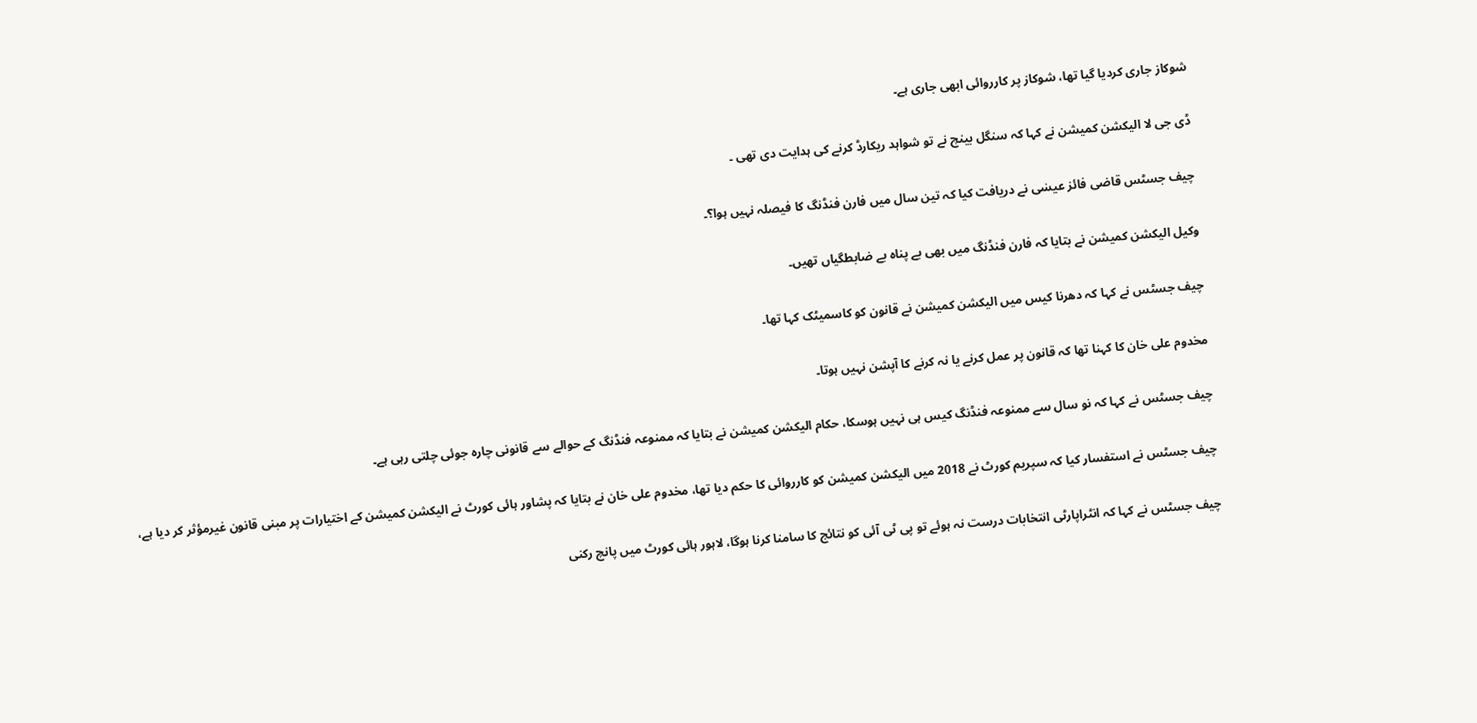شوکاز جاری کردیا گیا تھا، شوکاز پر کارروائی ابھی جاری ہے۔

ڈی جی لا الیکشن کمیشن نے کہا کہ سنگل بینچ نے تو شواہد ریکارڈ کرنے کی ہدایت دی تھی ۔

چیف جسٹس قاضی فائز عیسٰی نے دریافت کیا کہ تین سال میں فارن فنڈنگ کا فیصلہ نہیں ہوا؟۔

وکیل الیکشن کمیشن نے بتایا کہ فارن فنڈنگ میں بھی بے پناہ بے ضابطگیاں تھیں۔

چیف جسٹس نے کہا کہ دھرنا کیس میں الیکشن کمیشن نے قانون کو کاسمیٹک کہا تھا۔

مخدوم علی خان کا کہنا تھا کہ قانون پر عمل کرنے یا نہ کرنے کا آپشن نہیں ہوتا۔

چیف جسٹس نے کہا کہ نو سال سے ممنوعہ فنڈنگ کیس ہی نہیں ہوسکا، حکام الیکشن کمیشن نے بتایا کہ ممنوعہ فنڈنگ کے حوالے سے قانونی چارہ جوئی چلتی رہی ہے۔

چیف جسٹس نے استفسار کیا کہ سپریم کورٹ نے 2018 میں الیکشن کمیشن کو کارروائی کا حکم دیا تھا، مخدوم علی خان نے بتایا کہ پشاور ہائی کورٹ نے الیکشن کمیشن کے اختیارات پر مبنی قانون غیرمؤثر کر دیا ہے،

چیف جسٹس نے کہا کہ انٹراپارٹی انتخابات درست نہ ہوئے تو پی ٹی آئی کو نتائج کا سامنا کرنا ہوگا، لاہور ہائی کورٹ میں پانچ رکنی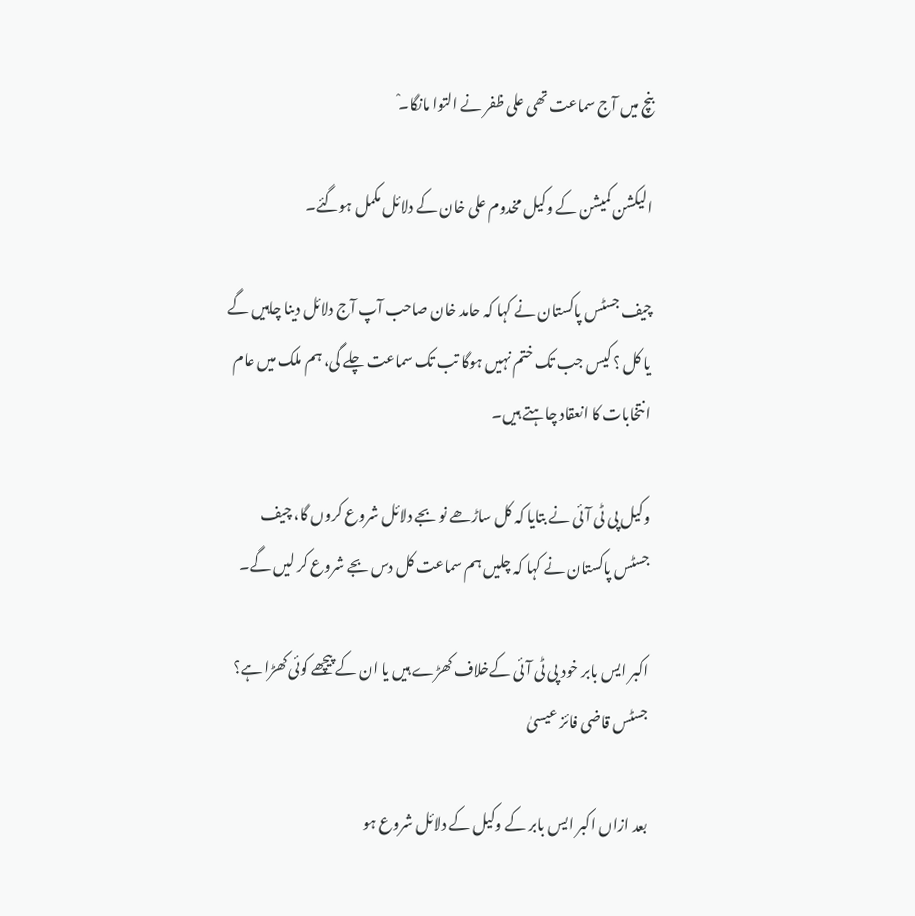بنچ میں آج سماعت تھی علی ظفر نے التوا مانگا۔ْ

الیکشن کمیشن کے وکیل مخدوم علی خان کے دلائل مکمل ہوگئے۔

چیف جسٹس پاکستان نے کہا کہ حامد خان صاحب آپ آج دلائل دینا چاہیں گے یا کل ؟ کیس جب تک ختم نہیں ہوگا تب تک سماعت چلے گی، ہم ملک میں عام انتخابات کا انعقاد چاہتے ہیں۔

وکیل پی ٹی آئی نے بتایا کہ کل ساڑھے نو بجے دلائل شروع کروں گا، چیف جسٹس پاکستان نے کہا کہ چلیں ہم سماعت کل دس بجے شروع کر لیں گے۔

اکبر ایس بابر خود پی ٹی آئی کےخلاف کھڑے ہیں یا ان کے پیچھے کوئی کھڑا ہے؟ جسٹس قاضی فائز عیسیٰ

بعد ازاں اکبر ایس بابر کے وکیل کے دلائل شروع ہو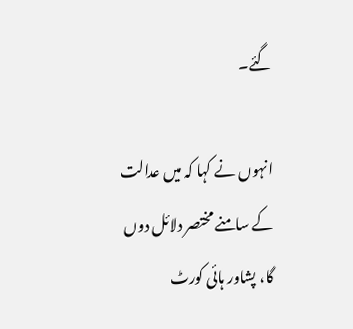گئے۔

انہوں نے کہا کہ میں عدالت کے سامنے مختصر دلائل دوں گا، پشاور ہائی کورٹ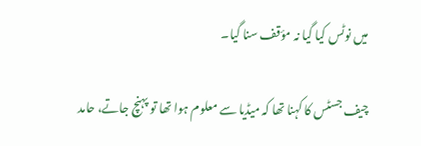میں نوٹس کیا گیا نہ مؤقف سنا گیا۔

چیف جسٹس کا کہنا تھا کہ میڈیا سے معلوم ہوا تھا تو پہنچ جاتے، حامد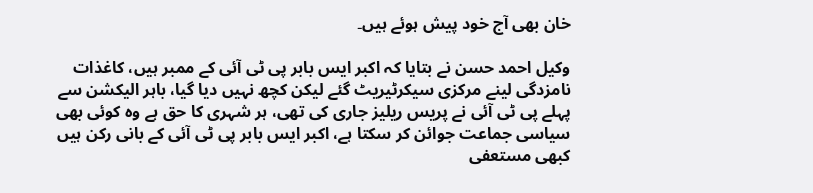خان بھی آج خود پیش ہوئے ہیں۔

وکیل احمد حسن نے بتایا کہ اکبر ایس بابر پی ٹی آئی کے ممبر ہیں، کاغذات نامزدگی لینے مرکزی سیکرٹیریٹ گئے لیکن کچھ نہیں دیا گیا، باہر الیکشن سے پہلے پی ٹی آئی نے پریس ریلیز جاری کی تھی، ہر شہری کا حق ہے وہ کوئی بھی سیاسی جماعت جوائن کر سکتا ہے، اکبر ایس بابر پی ٹی آئی کے بانی رکن ہیں کبھی مستعفی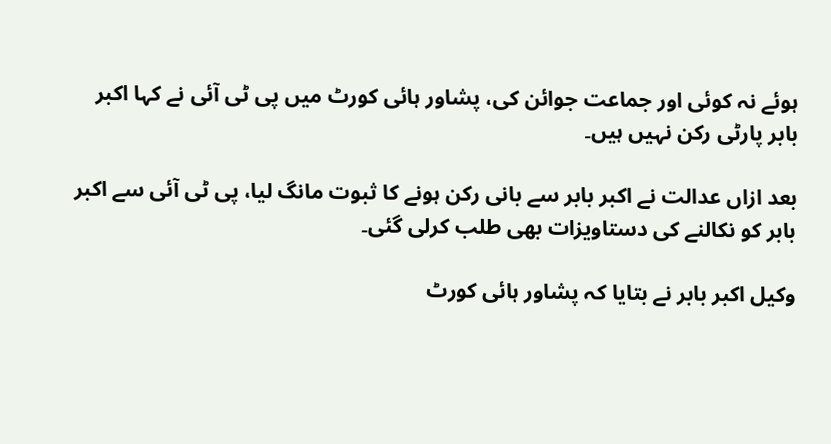ہوئے نہ کوئی اور جماعت جوائن کی، پشاور ہائی کورٹ میں پی ٹی آئی نے کہا اکبر بابر پارٹی رکن نہیں ہیں۔

بعد ازاں عدالت نے اکبر بابر سے بانی رکن ہونے کا ثبوت مانگ لیا، پی ٹی آئی سے اکبر بابر کو نکالنے کی دستاویزات بھی طلب کرلی گئی۔

وکیل اکبر بابر نے بتایا کہ پشاور ہائی کورٹ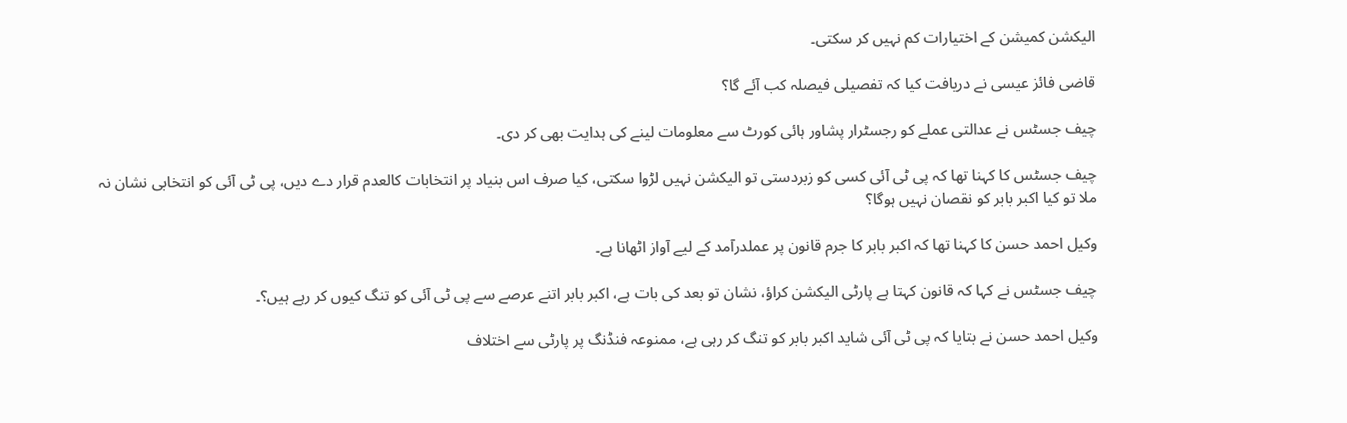الیکشن کمیشن کے اختیارات کم نہیں کر سکتی۔

قاضی فائز عیسی نے دریافت کیا کہ تفصیلی فیصلہ کب آئے گا؟

چیف جسٹس نے عدالتی عملے کو رجسٹرار پشاور ہائی کورٹ سے معلومات لینے کی ہدایت بھی کر دی۔

چیف جسٹس کا کہنا تھا کہ پی ٹی آئی کسی کو زبردستی تو الیکشن نہیں لڑوا سکتی، کیا صرف اس بنیاد پر انتخابات کالعدم قرار دے دیں، پی ٹی آئی کو انتخابی نشان نہ ملا تو کیا اکبر بابر کو نقصان نہیں ہوگا؟

وکیل احمد حسن کا کہنا تھا کہ اکبر بابر کا جرم قانون پر عملدرآمد کے لیے آواز اٹھانا ہے۔

چیف جسٹس نے کہا کہ قانون کہتا ہے پارٹی الیکشن کراؤ، نشان تو بعد کی بات ہے، اکبر بابر اتنے عرصے سے پی ٹی آئی کو تنگ کیوں کر رہے ہیں؟۔

وکیل احمد حسن نے بتایا کہ پی ٹی آئی شاید اکبر بابر کو تنگ کر رہی ہے، ممنوعہ فنڈنگ پر پارٹی سے اختلاف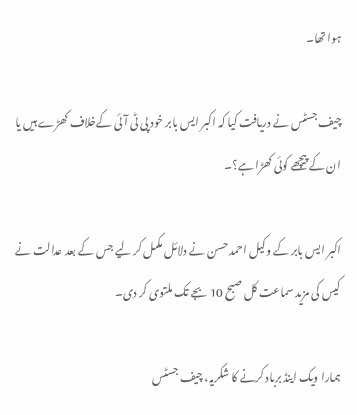ہوا تھا۔

چیف جسٹس نے دریافت کیا کہ اکبر ایس بابر خود پی ٹی آئی کےخلاف کھڑے ہیں یا ان کے پیچھے کوئی کھڑا ہے؟۔

اکبر ایس بابر کے وکیل احمد حسن نے دلائل مکمل کر لیے جس کے بعد عدالت نے کیس کی مزید سماعت کل صبح 10 بجے تک ملتوی کر دی۔

ہمارا ویک اینڈ برباد کرنے کا شکریہ، چیف جسٹس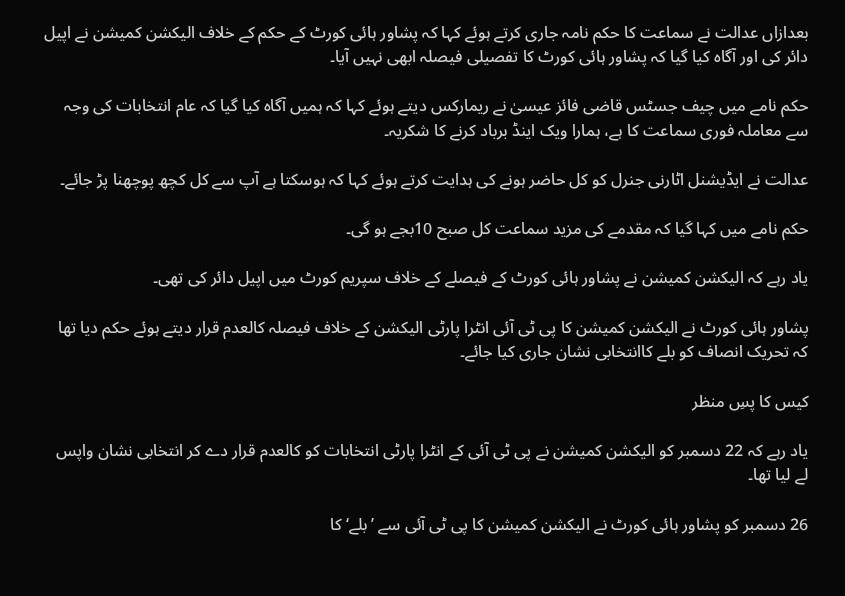بعدازاں عدالت نے سماعت کا حکم نامہ جاری کرتے ہوئے کہا کہ پشاور ہائی کورٹ کے حکم کے خلاف الیکشن کمیشن نے اپیل دائر کی اور آگاہ کیا گیا کہ پشاور ہائی کورٹ کا تفصیلی فیصلہ ابھی نہیں آیا۔

حکم نامے میں چیف جسٹس قاضی فائز عیسیٰ نے ریمارکس دیتے ہوئے کہا کہ ہمیں آگاہ کیا گیا کہ عام انتخابات کی وجہ سے معاملہ فوری سماعت کا ہے، ہمارا ویک اینڈ برباد کرنے کا شکریہ۔

عدالت نے ایڈیشنل اٹارنی جنرل کو کل حاضر ہونے کی ہدایت کرتے ہوئے کہا کہ ہوسکتا ہے آپ سے کل کچھ پوچھنا پڑ جائے۔

حکم نامے میں کہا گیا کہ مقدمے کی مزید سماعت کل صبح 10بجے ہو گی۔

یاد رہے کہ الیکشن کمیشن نے پشاور ہائی کورٹ کے فیصلے کے خلاف سپریم کورٹ میں اپیل دائر کی تھی۔

پشاور ہائی کورٹ نے الیکشن کمیشن کا پی ٹی آئی انٹرا پارٹی الیکشن کے خلاف فیصلہ کالعدم قرار دیتے ہوئے حکم دیا تھا کہ تحریک انصاف کو بلے کاانتخابی نشان جاری کیا جائے۔

کیس کا پسِ منظر

یاد رہے کہ 22 دسمبر کو الیکشن کمیشن نے پی ٹی آئی کے انٹرا پارٹی انتخابات کو کالعدم قرار دے کر انتخابی نشان واپس لے لیا تھا۔

26 دسمبر کو پشاور ہائی کورٹ نے الیکشن کمیشن کا پی ٹی آئی سے ’بلے‘ کا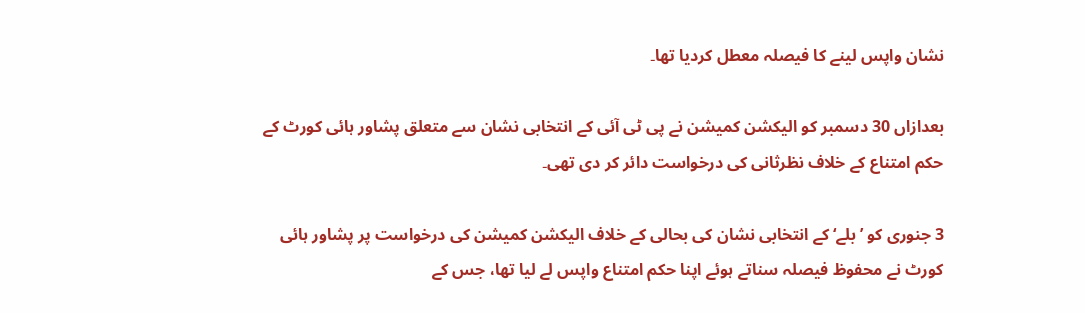نشان واپس لینے کا فیصلہ معطل کردیا تھا۔

بعدازاں 30 دسمبر کو الیکشن کمیشن نے پی ٹی آئی کے انتخابی نشان سے متعلق پشاور ہائی کورٹ کے حکم امتناع کے خلاف نظرثانی کی درخواست دائر کر دی تھی۔

3 جنوری کو ’بلے‘ کے انتخابی نشان کی بحالی کے خلاف الیکشن کمیشن کی درخواست پر پشاور ہائی کورٹ نے محفوظ فیصلہ سناتے ہوئے اپنا حکم امتناع واپس لے لیا تھا، جس کے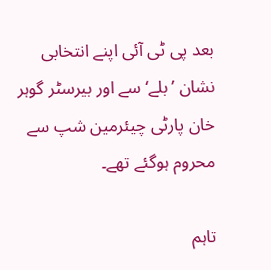بعد پی ٹی آئی اپنے انتخابی نشان ’بلے‘ سے اور بیرسٹر گوہر خان پارٹی چیئرمین شپ سے محروم ہوگئے تھے۔

تاہم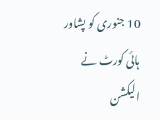10 جنوری کو پشاور ہائی کورٹ نے الیکشن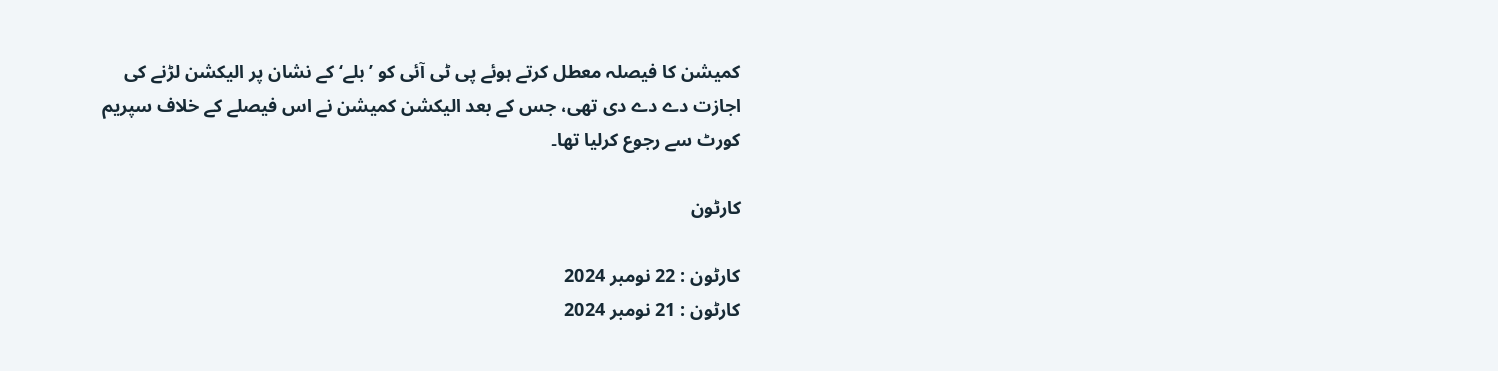کمیشن کا فیصلہ معطل کرتے ہوئے پی ٹی آئی کو ’بلے‘ کے نشان پر الیکشن لڑنے کی اجازت دے دے دی تھی، جس کے بعد الیکشن کمیشن نے اس فیصلے کے خلاف سپریم کورٹ سے رجوع کرلیا تھا۔

کارٹون

کارٹون : 22 نومبر 2024
کارٹون : 21 نومبر 2024